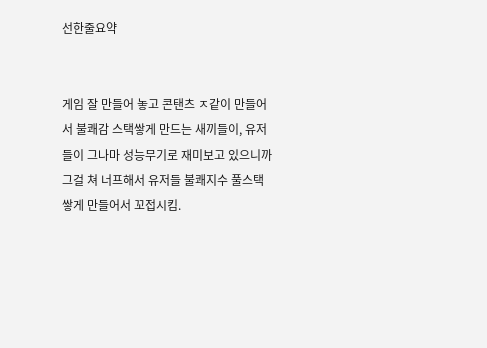선한줄요약


게임 잘 만들어 놓고 콘탠츠 ㅈ같이 만들어서 불쾌감 스택쌓게 만드는 새끼들이, 유저들이 그나마 성능무기로 재미보고 있으니까 그걸 쳐 너프해서 유저들 불쾌지수 풀스택 쌓게 만들어서 꼬접시킴.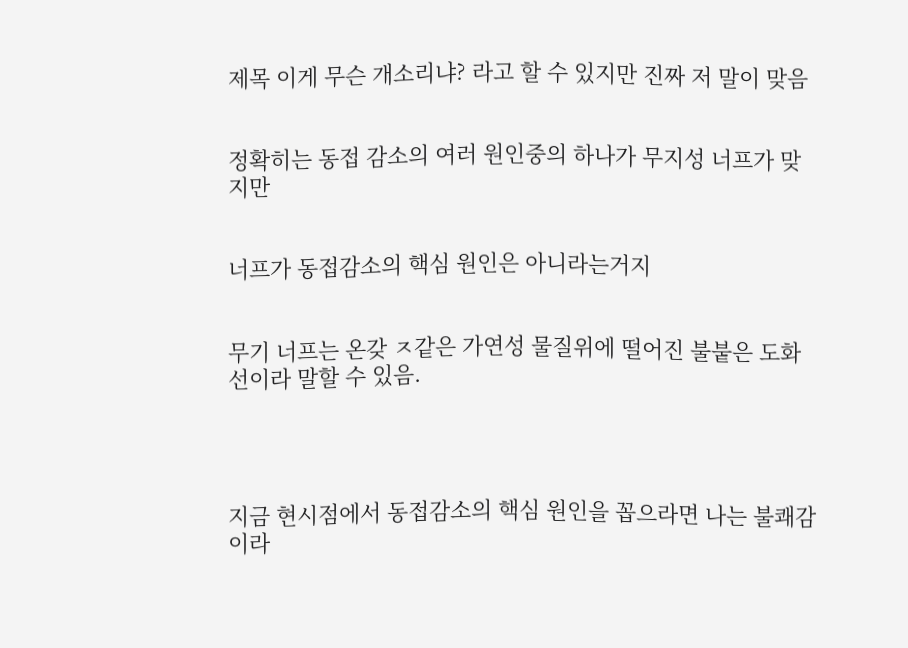제목 이게 무슨 개소리냐? 라고 할 수 있지만 진짜 저 말이 맞음


정확히는 동접 감소의 여러 원인중의 하나가 무지성 너프가 맞지만


너프가 동접감소의 핵심 원인은 아니라는거지


무기 너프는 온갖 ㅈ같은 가연성 물질위에 떨어진 불붙은 도화선이라 말할 수 있음.




지금 현시점에서 동접감소의 핵심 원인을 꼽으라면 나는 불쾌감이라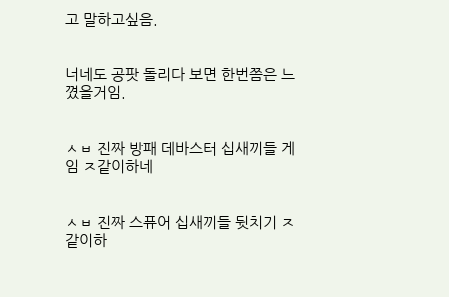고 말하고싶음.


너네도 공팟 돌리다 보면 한번쯤은 느꼈을거임.


ㅅㅂ 진짜 방패 데바스터 십새끼들 게임 ㅈ같이하네


ㅅㅂ 진짜 스퓨어 십새끼들 뒷치기 ㅈ같이하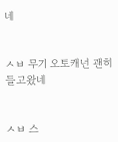네


ㅅㅂ 무기 오토캐넌 괜히 들고왔네


ㅅㅂ 스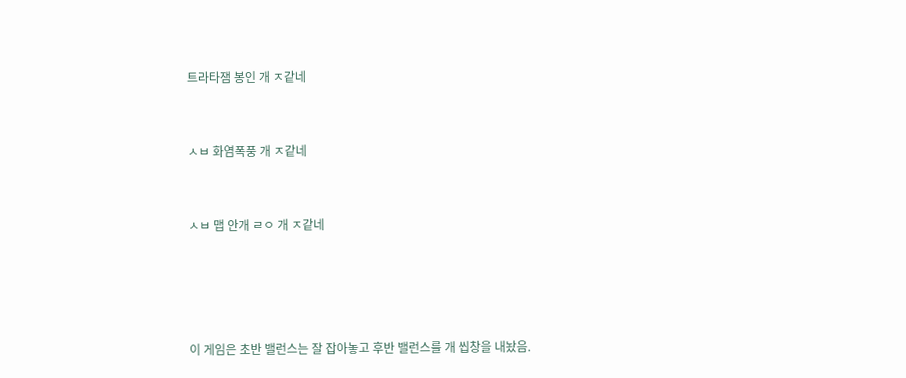트라타잼 봉인 개 ㅈ같네


ㅅㅂ 화염폭풍 개 ㅈ같네


ㅅㅂ 맵 안개 ㄹㅇ 개 ㅈ같네




이 게임은 초반 밸런스는 잘 잡아놓고 후반 밸런스를 개 씹창을 내놨음.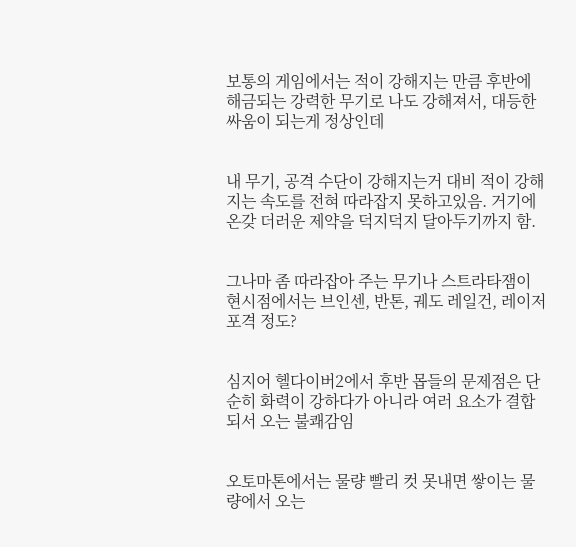보통의 게임에서는 적이 강해지는 만큼 후반에 해금되는 강력한 무기로 나도 강해져서, 대등한 싸움이 되는게 정상인데


내 무기, 공격 수단이 강해지는거 대비 적이 강해지는 속도를 전혀 따라잡지 못하고있음. 거기에 온갖 더러운 제약을 덕지덕지 달아두기까지 함.


그나마 좀 따라잡아 주는 무기나 스트라타잼이 현시점에서는 브인센, 반톤, 궤도 레일건, 레이저 포격 정도?


심지어 헬다이버2에서 후반 몹들의 문제점은 단순히 화력이 강하다가 아니라 여러 요소가 결합되서 오는 불쾌감임


오토마톤에서는 물량 빨리 컷 못내면 쌓이는 물량에서 오는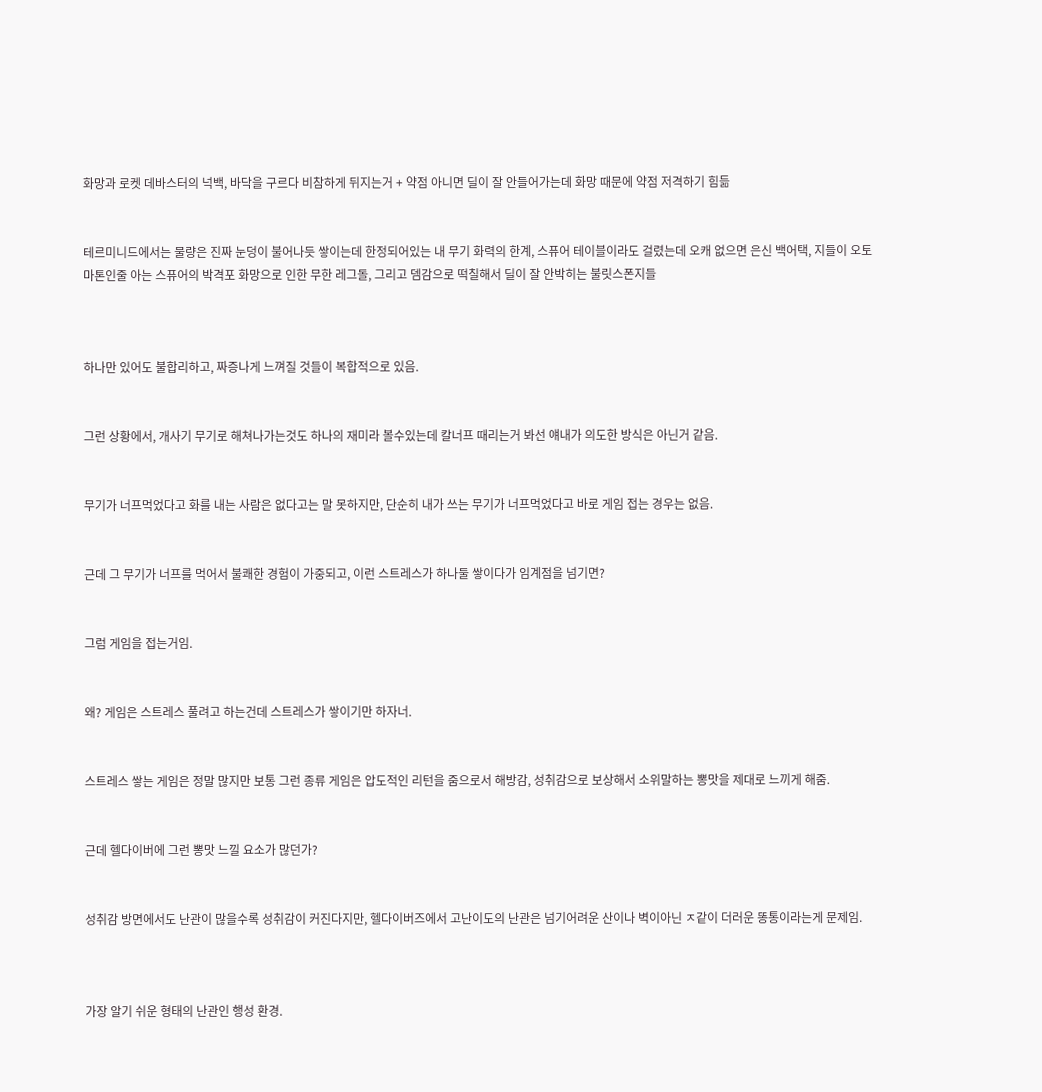화망과 로켓 데바스터의 넉백, 바닥을 구르다 비참하게 뒤지는거 + 약점 아니면 딜이 잘 안들어가는데 화망 때문에 약점 저격하기 힘듦


테르미니드에서는 물량은 진짜 눈덩이 불어나듯 쌓이는데 한정되어있는 내 무기 화력의 한계, 스퓨어 테이블이라도 걸렸는데 오캐 없으면 은신 백어택, 지들이 오토마톤인줄 아는 스퓨어의 박격포 화망으로 인한 무한 레그돌, 그리고 뎀감으로 떡칠해서 딜이 잘 안박히는 불릿스폰지들



하나만 있어도 불합리하고, 짜증나게 느껴질 것들이 복합적으로 있음.


그런 상황에서, 개사기 무기로 해쳐나가는것도 하나의 재미라 볼수있는데 칼너프 때리는거 봐선 얘내가 의도한 방식은 아닌거 같음.


무기가 너프먹었다고 화를 내는 사람은 없다고는 말 못하지만, 단순히 내가 쓰는 무기가 너프먹었다고 바로 게임 접는 경우는 없음.


근데 그 무기가 너프를 먹어서 불쾌한 경험이 가중되고, 이런 스트레스가 하나둘 쌓이다가 임계점을 넘기면?


그럼 게임을 접는거임.


왜? 게임은 스트레스 풀려고 하는건데 스트레스가 쌓이기만 하자너.


스트레스 쌓는 게임은 정말 많지만 보통 그런 종류 게임은 압도적인 리턴을 줌으로서 해방감, 성취감으로 보상해서 소위말하는 뽕맛을 제대로 느끼게 해줌.


근데 헬다이버에 그런 뽕맛 느낄 요소가 많던가?


성취감 방면에서도 난관이 많을수록 성취감이 커진다지만, 헬다이버즈에서 고난이도의 난관은 넘기어려운 산이나 벽이아닌 ㅈ같이 더러운 똥통이라는게 문제임.



가장 알기 쉬운 형태의 난관인 행성 환경.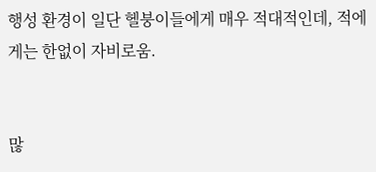행성 환경이 일단 헬붕이들에게 매우 적대적인데, 적에게는 한없이 자비로움.


많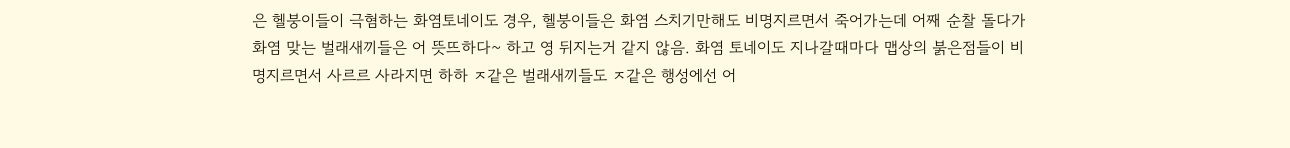은 헬붕이들이 극혐하는 화염토네이도 경우, 헬붕이들은 화염 스치기만해도 비명지르면서 죽어가는데 어째 순찰 돌다가 화염 맞는 벌래새끼들은 어 뜻뜨하다~ 하고 영 뒤지는거 같지 않음. 화염 토네이도 지나갈때마다 맵상의 붉은점들이 비명지르면서 사르르 사라지면 하하 ㅈ같은 벌래새끼들도 ㅈ같은 행성에선 어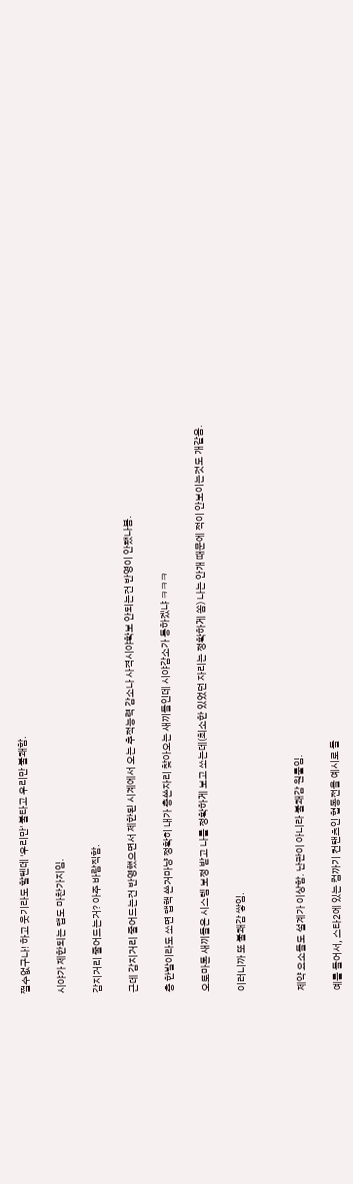쩔수없구나! 하고 웃기라도 할텐데 '우리만' 불타고 우리만 불쾌함.


시야가 제한되는 맵도 마찬가지임.


감지거리 줄어드는거? 아주 바람직함.


근데 감지거리 줄어드는건 반영했으면서 제한된 시계에서 오는 추적능력 감소나 사격시야확보 안되는건 반영이 안됐나봄.


총 한발이라도 쏘면 맵핵 쓴거마냥 정확히 내가 총쏜자리 찾아오는 새끼들인데 시야감소가 통하겠냐 ㅋㅋㅋ


오토마톤 새끼들은 시스템 보정 받고 나를 정확하게 보고 쏘는데(최소한 있었던 자리는 정확하게 쏨) 나는 안개 때문에 적이 안보이는것도 개같음.


이러니까 또 불쾌감 쌓임.




제약 요소들도 설계가 이상함. 난관이 아니라 불쾌감 원툴임.


예를 들어서, 스타2에 있는 컴까기 컨탠츠인 협동전을 예시로 들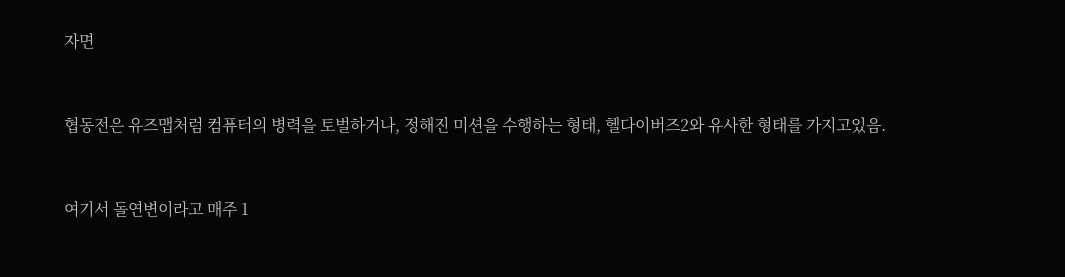자면


협동전은 유즈맵처럼 컴퓨터의 병력을 토벌하거나, 정해진 미션을 수행하는 형태, 헬다이버즈2와 유사한 형태를 가지고있음.


여기서 돌연변이라고 매주 1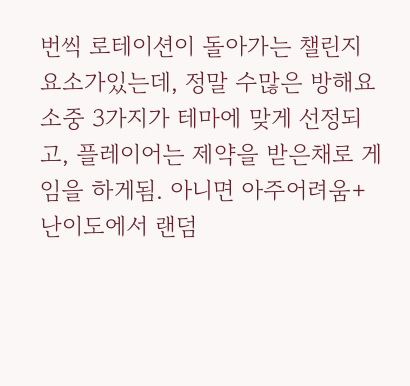번씩 로테이션이 돌아가는 챌린지 요소가있는데, 정말 수많은 방해요소중 3가지가 테마에 맞게 선정되고, 플레이어는 제약을 받은채로 게임을 하게됨. 아니면 아주어려움+ 난이도에서 랜덤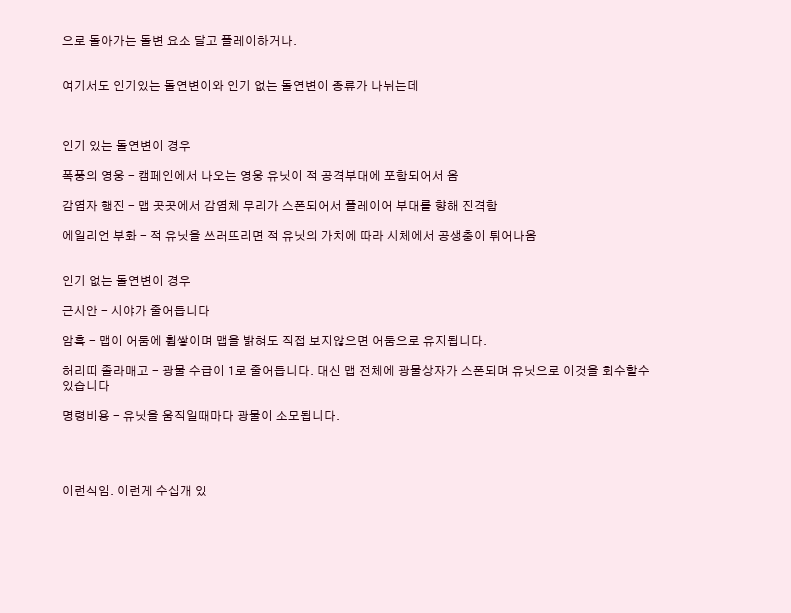으로 돌아가는 돌변 요소 달고 플레이하거나.


여기서도 인기있는 돌연변이와 인기 없는 돌연변이 종류가 나뉘는데



인기 있는 돌연변이 경우

폭풍의 영웅 - 캠페인에서 나오는 영웅 유닛이 적 공격부대에 포함되어서 옴

감염자 행진 - 맵 곳곳에서 감염체 무리가 스폰되어서 플레이어 부대를 향해 진격함

에일리언 부화 - 적 유닛을 쓰러뜨리면 적 유닛의 가치에 따라 시체에서 공생충이 튀어나옴


인기 없는 돌연변이 경우

근시안 - 시야가 줄어듭니다

암흑 - 맵이 어둠에 휩쌓이며 맵을 밝혀도 직접 보지않으면 어둠으로 유지됩니다.

허리띠 졸라매고 - 광물 수급이 1로 줄어듭니다. 대신 맵 전체에 광물상자가 스폰되며 유닛으로 이것을 회수할수 있습니다

명령비용 - 유닛을 움직일때마다 광물이 소모됩니다.




이런식임. 이런게 수십개 있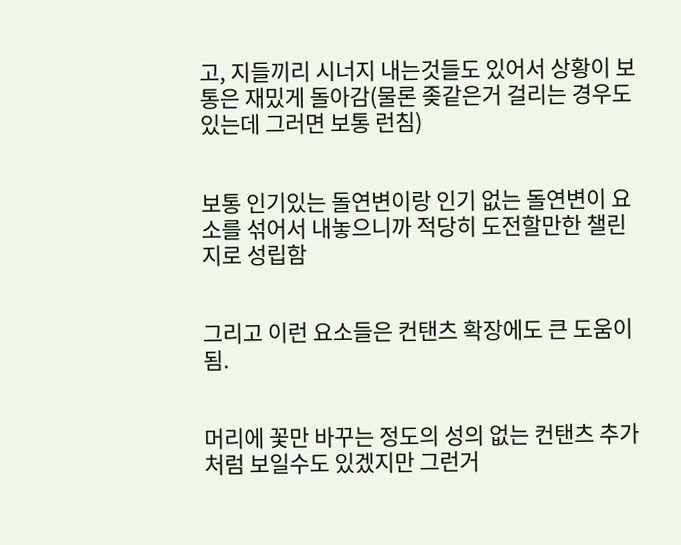고, 지들끼리 시너지 내는것들도 있어서 상황이 보통은 재밌게 돌아감(물론 좆같은거 걸리는 경우도 있는데 그러면 보통 런침)


보통 인기있는 돌연변이랑 인기 없는 돌연변이 요소를 섞어서 내놓으니까 적당히 도전할만한 챌린지로 성립함


그리고 이런 요소들은 컨탠츠 확장에도 큰 도움이 됨.


머리에 꽃만 바꾸는 정도의 성의 없는 컨탠츠 추가처럼 보일수도 있겠지만 그런거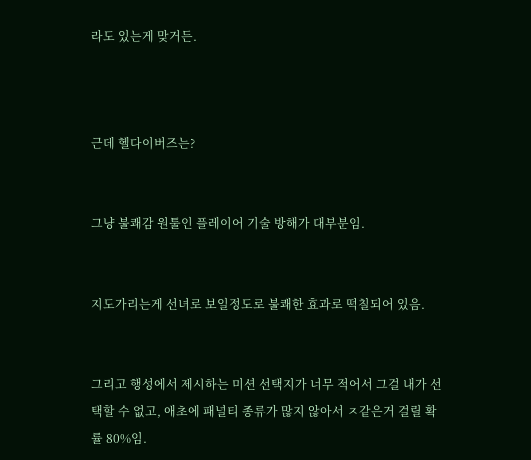라도 있는게 맞거든.



근데 헬다이버즈는?


그냥 불쾌감 원툴인 플레이어 기술 방해가 대부분임.


지도가리는게 선녀로 보일정도로 불쾌한 효과로 떡칠되어 있음.


그리고 행성에서 제시하는 미션 선택지가 너무 적어서 그걸 내가 선택할 수 없고, 애초에 패널티 종류가 많지 않아서 ㅈ같은거 걸릴 확률 80%임.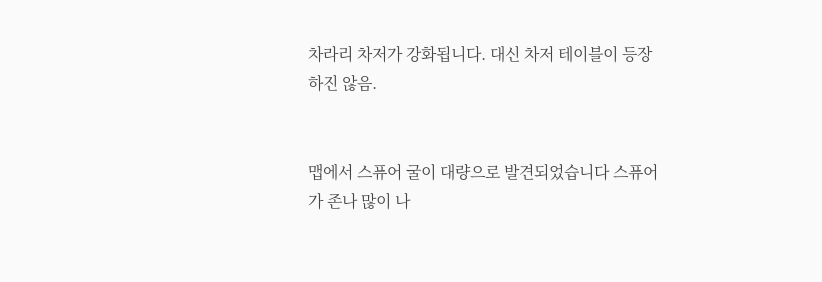차라리 차저가 강화됩니다. 대신 차저 테이블이 등장하진 않음.


맵에서 스퓨어 굴이 대량으로 발견되었습니다 스퓨어가 존나 많이 나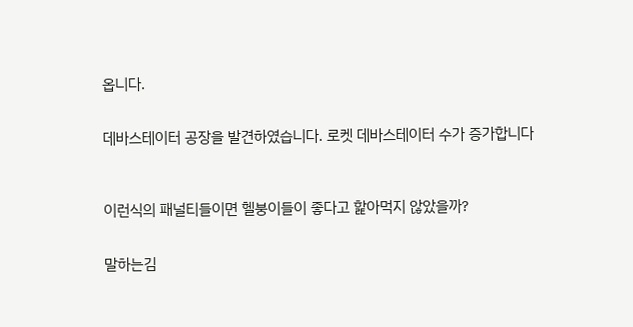옵니다.


데바스테이터 공장을 발견하였습니다. 로켓 데바스테이터 수가 증가합니다



이런식의 패널티들이면 헬붕이들이 좋다고 핥아먹지 않았을까?


말하는김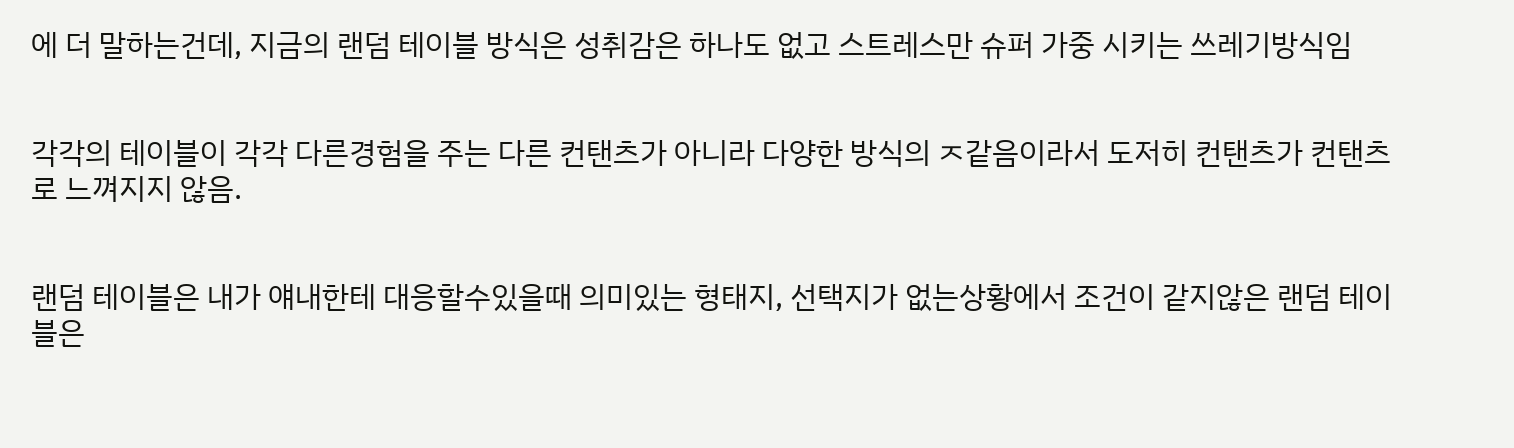에 더 말하는건데, 지금의 랜덤 테이블 방식은 성취감은 하나도 없고 스트레스만 슈퍼 가중 시키는 쓰레기방식임


각각의 테이블이 각각 다른경험을 주는 다른 컨탠츠가 아니라 다양한 방식의 ㅈ같음이라서 도저히 컨탠츠가 컨탠츠로 느껴지지 않음.


랜덤 테이블은 내가 얘내한테 대응할수있을때 의미있는 형태지, 선택지가 없는상황에서 조건이 같지않은 랜덤 테이블은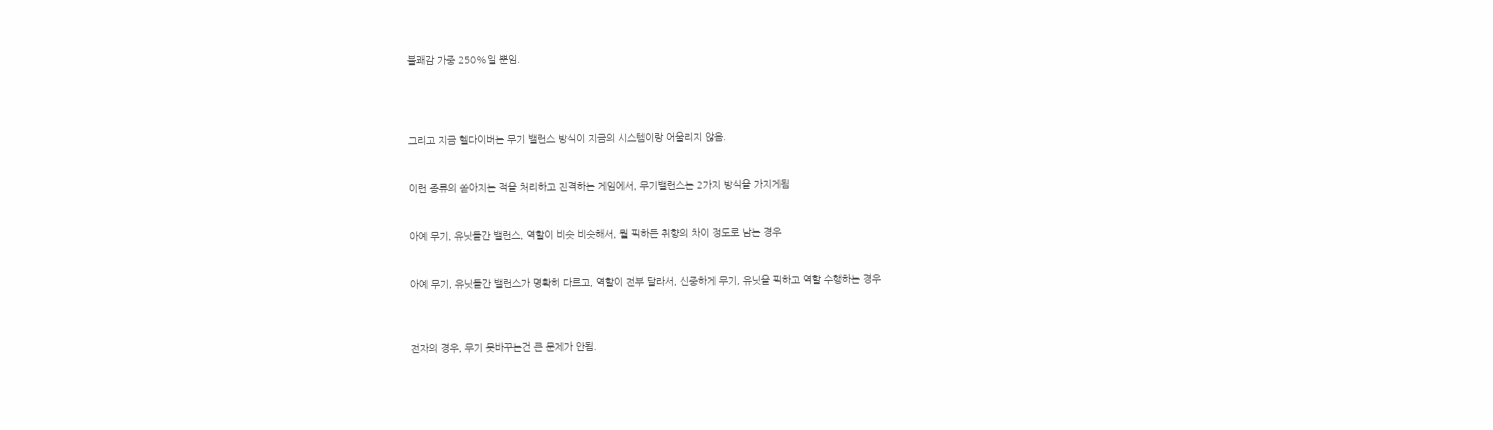불쾌감 가중 250%일 뿐임.




그리고 지금 헬다이버는 무기 밸런스 방식이 지금의 시스템이랑 어울리지 않음.


이런 종류의 쏟아지는 적을 처리하고 진격하는 게임에서, 무기밸런스는 2가지 방식을 가지게됨


아예 무기, 유닛들간 밸런스, 역할이 비슷 비슷해서, 뭘 픽하든 취향의 차이 정도로 남는 경우


아예 무기, 유닛들간 밸런스가 명확히 다르고, 역할이 전부 달라서, 신중하게 무기, 유닛을 픽하고 역할 수행하는 경우



전자의 경우, 무기 못바꾸는건 큰 문제가 안됨.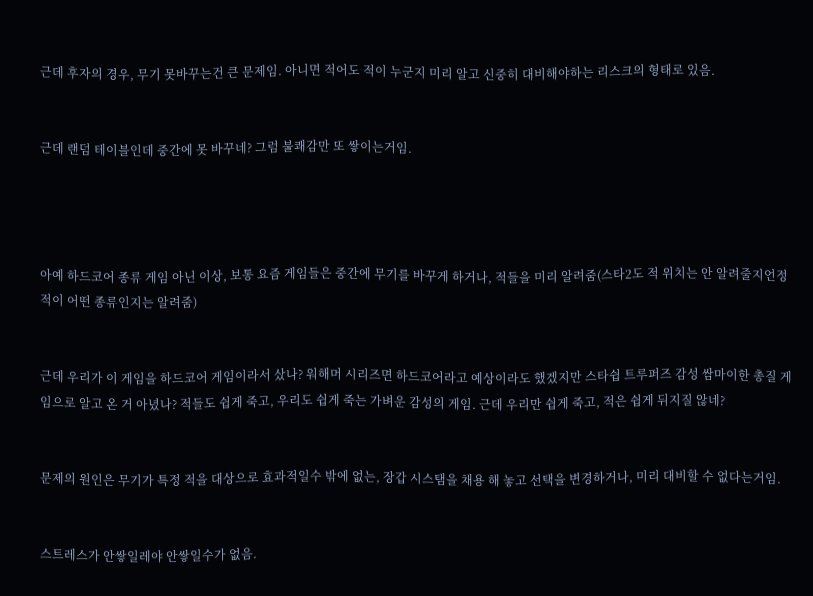근데 후자의 경우, 무기 못바꾸는건 큰 문제임. 아니면 적어도 적이 누군지 미리 알고 신중히 대비해야하는 리스크의 형태로 있음.


근데 랜덤 테이블인데 중간에 못 바꾸네? 그럼 불쾌감만 또 쌓이는거임.




아예 하드코어 종류 게임 아닌 이상, 보통 요즘 게임들은 중간에 무기를 바꾸게 하거나, 적들을 미리 알려줌(스타2도 적 위치는 안 알려줄지언정 적이 어떤 종류인지는 알려줌)


근데 우리가 이 게임을 하드코어 게임이라서 샀나? 워해머 시리즈면 하드코어라고 예상이라도 했겠지만 스타쉽 트루퍼즈 감성 쌈마이한 총질 게임으로 알고 온 거 아녔나? 적들도 쉽게 죽고, 우리도 쉽게 죽는 가벼운 감성의 게임. 근데 우리만 쉽게 죽고, 적은 쉽게 뒤지질 않네?


문제의 원인은 무기가 특정 적을 대상으로 효과적일수 밖에 없는, 장갑 시스탬을 채용 해 놓고 선택을 변경하거나, 미리 대비할 수 없다는거임.


스트레스가 안쌓일레야 안쌓일수가 없음.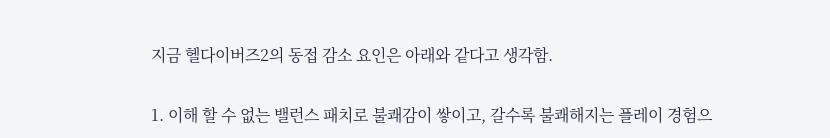지금 헬다이버즈2의 동접 감소 요인은 아래와 같다고 생각함.


1. 이해 할 수 없는 밸런스 패치로 불쾌감이 쌓이고, 갈수록 불쾌해지는 플레이 경험으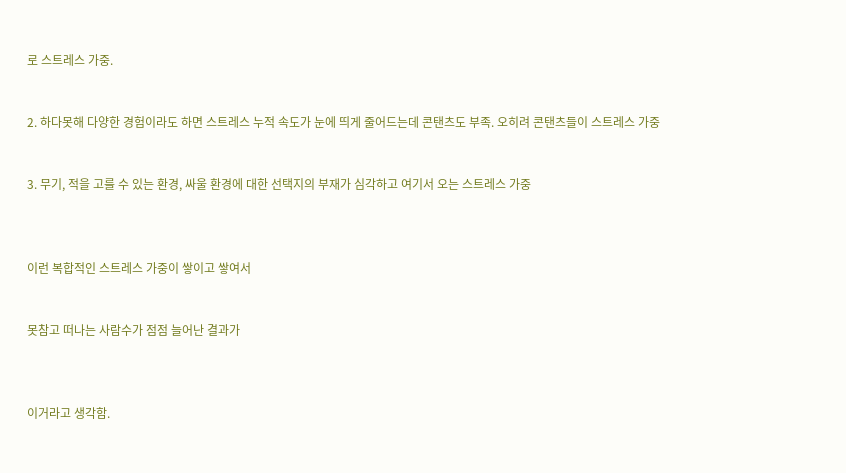로 스트레스 가중.


2. 하다못해 다양한 경험이라도 하면 스트레스 누적 속도가 눈에 띄게 줄어드는데 콘탠츠도 부족. 오히려 콘탠츠들이 스트레스 가중


3. 무기, 적을 고를 수 있는 환경, 싸울 환경에 대한 선택지의 부재가 심각하고 여기서 오는 스트레스 가중



이런 복합적인 스트레스 가중이 쌓이고 쌓여서


못참고 떠나는 사람수가 점점 늘어난 결과가



이거라고 생각함.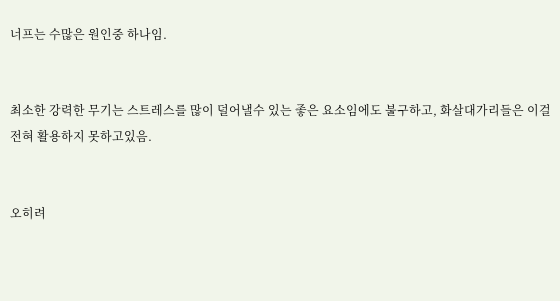너프는 수많은 원인중 하나임.


최소한 강력한 무기는 스트레스를 많이 덜어낼수 있는 좋은 요소임에도 불구하고, 화살대가리들은 이걸 전혀 활용하지 못하고있음.


오히려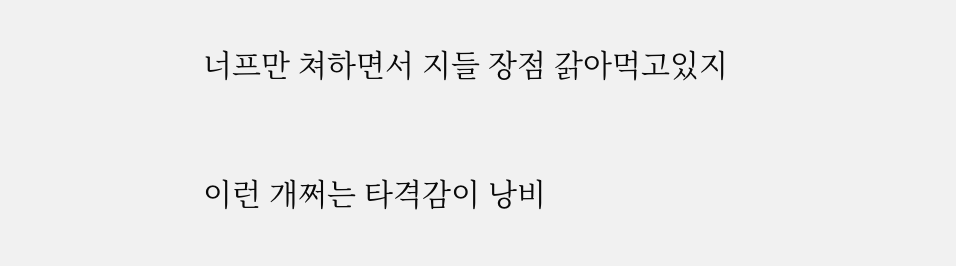너프만 쳐하면서 지들 장점 갉아먹고있지


이런 개쩌는 타격감이 낭비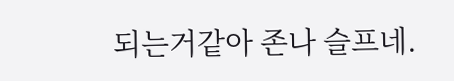되는거같아 존나 슬프네.